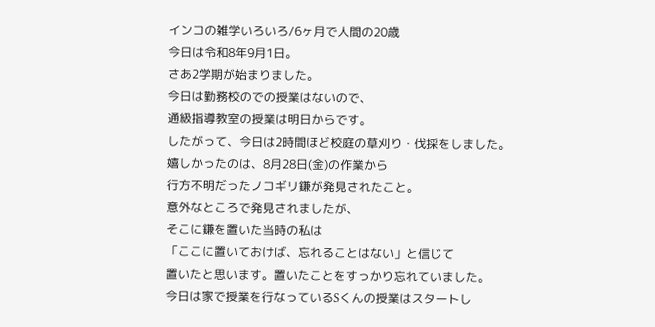インコの雑学いろいろ/6ヶ月で人間の20歳
今日は令和8年9月1日。
さあ2学期が始まりました。
今日は勤務校のでの授業はないので、
通級指導教室の授業は明日からです。
したがって、今日は2時間ほど校庭の草刈り・伐採をしました。
嬉しかったのは、8月28日(金)の作業から
行方不明だったノコギリ鎌が発見されたこと。
意外なところで発見されましたが、
そこに鎌を置いた当時の私は
「ここに置いておけば、忘れることはない」と信じて
置いたと思います。置いたことをすっかり忘れていました。
今日は家で授業を行なっているSくんの授業はスタートし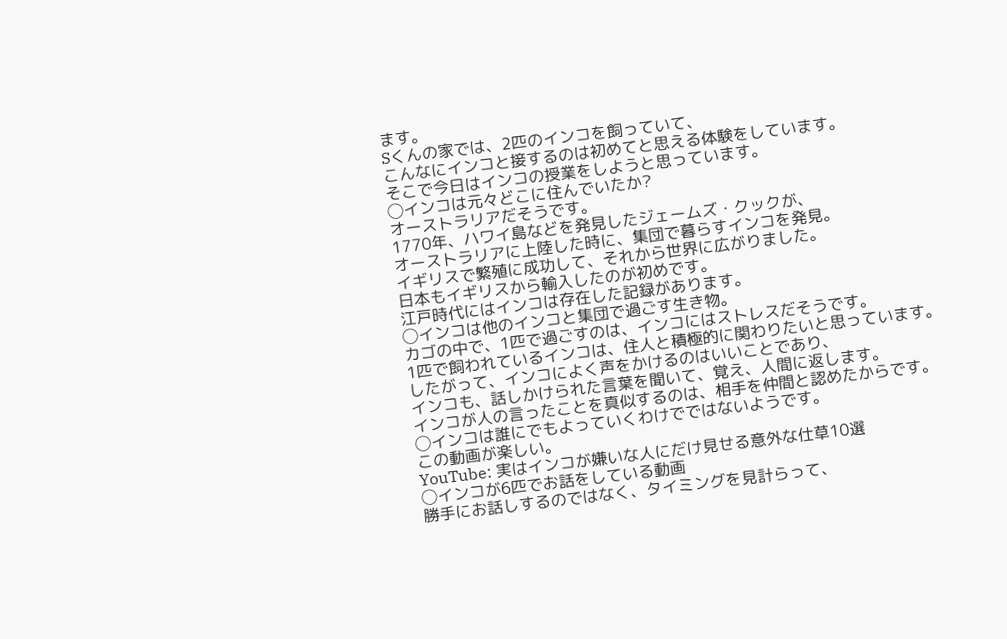ます。
Sくんの家では、2匹のインコを飼っていて、
こんなにインコと接するのは初めてと思える体験をしています。
そこで今日はインコの授業をしようと思っています。
◯インコは元々どこに住んでいたか?
オーストラリアだそうです。
1770年、ハワイ島などを発見したジェームズ・クックが、
オーストラリアに上陸した時に、集団で暮らすインコを発見。
イギリスで繁殖に成功して、それから世界に広がりました。
日本もイギリスから輸入したのが初めです。
江戸時代にはインコは存在した記録があります。
◯インコは他のインコと集団で過ごす生き物。
カゴの中で、1匹で過ごすのは、インコにはストレスだそうです。
1匹で飼われているインコは、住人と積極的に関わりたいと思っています。
したがって、インコによく声をかけるのはいいことであり、
インコも、話しかけられた言葉を聞いて、覚え、人間に返します。
インコが人の言ったことを真似するのは、相手を仲間と認めたからです。
◯インコは誰にでもよっていくわけでではないようです。
この動画が楽しい。
YouTube: 実はインコが嫌いな人にだけ見せる意外な仕草10選
◯インコが6匹でお話をしている動画
勝手にお話しするのではなく、タイミングを見計らって、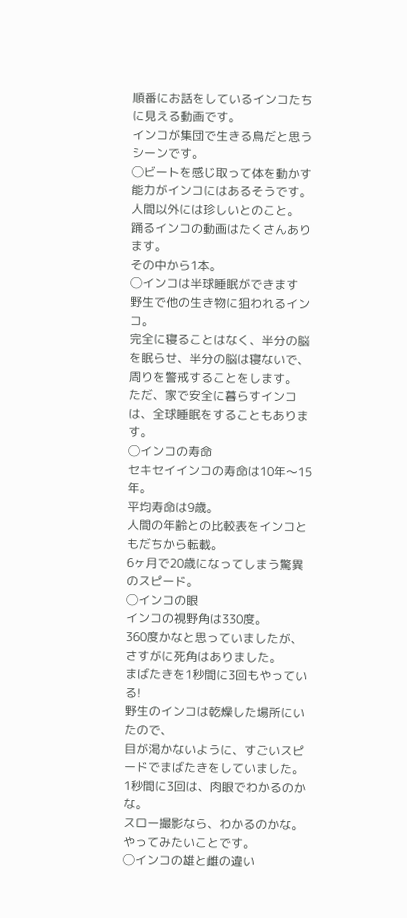順番にお話をしているインコたちに見える動画です。
インコが集団で生きる鳥だと思うシーンです。
◯ビートを感じ取って体を動かす能力がインコにはあるそうです。
人間以外には珍しいとのこと。
踊るインコの動画はたくさんあります。
その中から1本。
◯インコは半球睡眠ができます
野生で他の生き物に狙われるインコ。
完全に寝ることはなく、半分の脳を眠らせ、半分の脳は寝ないで、
周りを警戒することをします。
ただ、家で安全に暮らすインコは、全球睡眠をすることもあります。
◯インコの寿命
セキセイインコの寿命は10年〜15年。
平均寿命は9歳。
人間の年齢との比較表をインコともだちから転載。
6ヶ月で20歳になってしまう驚異のスピード。
◯インコの眼
インコの視野角は330度。
360度かなと思っていましたが、さすがに死角はありました。
まばたきを1秒間に3回もやっている!
野生のインコは乾燥した場所にいたので、
目が渇かないように、すごいスピードでまばたきをしていました。
1秒間に3回は、肉眼でわかるのかな。
スロー撮影なら、わかるのかな。
やってみたいことです。
◯インコの雄と雌の違い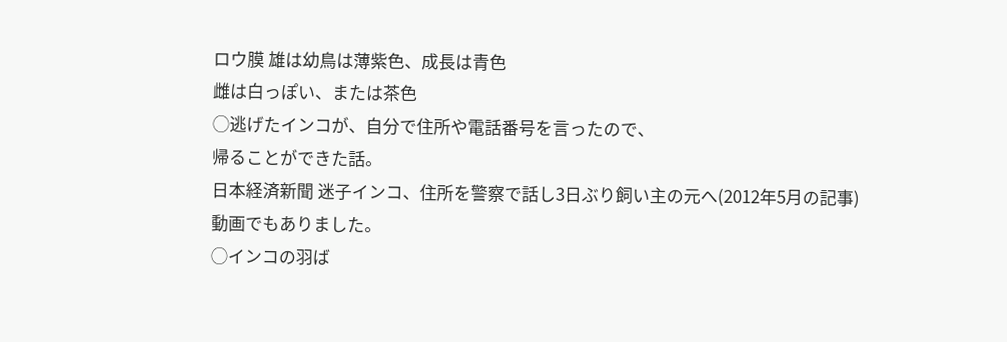ロウ膜 雄は幼鳥は薄紫色、成長は青色
雌は白っぽい、または茶色
◯逃げたインコが、自分で住所や電話番号を言ったので、
帰ることができた話。
日本経済新聞 迷子インコ、住所を警察で話し3日ぶり飼い主の元へ(2012年5月の記事)
動画でもありました。
◯インコの羽ば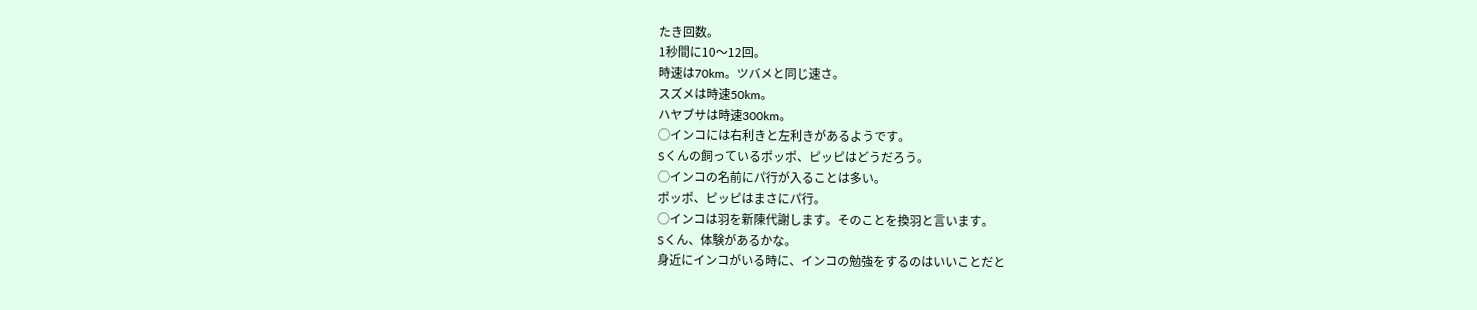たき回数。
1秒間に10〜12回。
時速は70km。ツバメと同じ速さ。
スズメは時速50km。
ハヤブサは時速300km。
◯インコには右利きと左利きがあるようです。
Sくんの飼っているポッポ、ピッピはどうだろう。
◯インコの名前にパ行が入ることは多い。
ポッポ、ピッピはまさにパ行。
◯インコは羽を新陳代謝します。そのことを換羽と言います。
Sくん、体験があるかな。
身近にインコがいる時に、インコの勉強をするのはいいことだと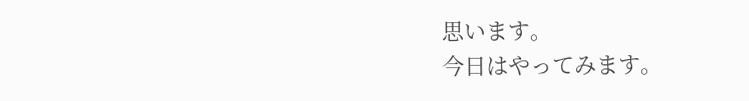思います。
今日はやってみます。